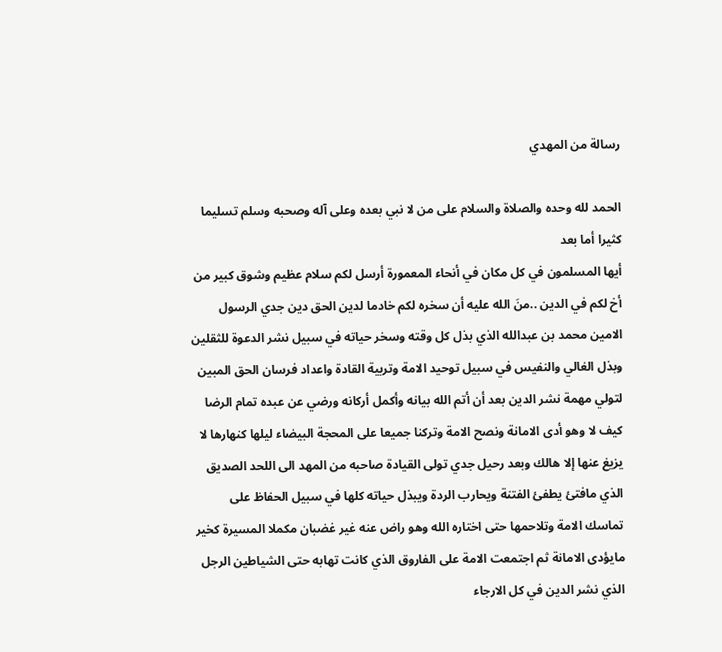رسالة من المهدي

الحمد لله وحده والصلاة والسلام على من لا نبي بعده وعلى آله وصحبه وسلم تسليما كثيرا أما بعد
أيها المسلمون في كل مكان في أنحاء المعمورة أرسل لكم سلام عظيم وشوق كبير من أخ لكم في الدين ..منَ الله عليه أن سخره لكم خادما لدين الحق دين جدي الرسول الامين محمد بن عبدالله الذي بذل كل وقته وسخر حياته في سبيل نشر الدعوة للثقلين وبذل الغالي والنفيس في سبيل توحيد الامة وتربية القادة واعداد فرسان الحق المبين لتولي مهمة نشر الدين بعد أن أتم الله بيانه وأكمل أركانه ورضي عن عبده تمام الرضا كيف لا وهو أدى الامانة ونصح الامة وتركنا جميعا على المحجة البيضاء ليلها كنهارها لا يزيغ عنها إلا هالك وبعد رحيل جدي تولى القيادة صاحبه من المهد الى اللحد الصديق الذي مافتئ يطفئ الفتنة ويحارب الردة ويبذل حياته كلها في سبيل الحفاظ على تماسك الامة وتلاحمها حتى اختاره الله وهو راض عنه غير غضبان مكملا المسيرة كخير مايؤدى الامانة ثم اجتمعت الامة على الفاروق الذي كانت تهابه حتى الشياطين الرجل الذي نشر الدين في كل الارجاء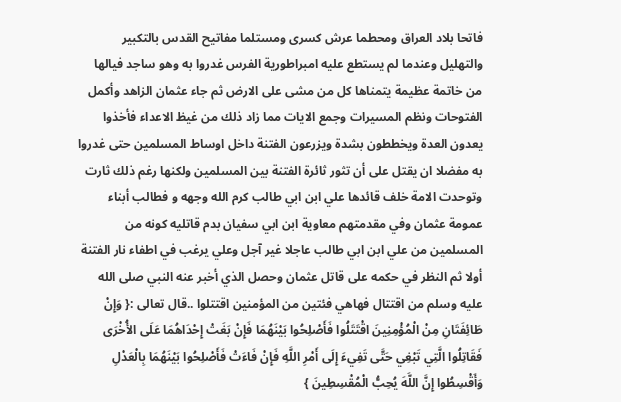فاتحا بلاد العراق ومحطما عرش كسرى ومستلما مفاتيح القدس بالتكبير والتهليل وعندما لم يستطع عليه امبراطورية الفرس غدروا به وهو ساجد فيالها من خاتمة عظيمة يتمناها كل من مشى على الارض ثم جاء عثمان الزاهد وأكمل الفتوحات ونظم المسيرات وجمع الايات مما زاد ذلك من غيظ الاعداء فأخذوا يعدون العدة ويخططون بشدة ويزرعون الفتنة داخل اوساط المسلمين حتى غدروا به مفضلا ان يقتل على أن تثور ثائرة الفتنة بين المسلمين ولكنها رغم ذلك ثارت وتوحدت الامة خلف قائدها علي ابن ابي طالب كرم الله وجهه و فطالب أبناء عمومة عثمان وفي مقدمتهم معاوية ابن ابي سفيان بدم قاتليه كونه من المسلمين من علي ابن ابي طالب عاجلا غير آجل وعلي يرغب في اطفاء نار الفتنة أولا ثم النظر في حكمه على قاتل عثمان وحصل الذي أخبر عنه النبي صلى الله عليه وسلم من اقتتال فهاهي فئتين من المؤمنين اقتتلوا ..قال تعالى :{ وَإِنْ طَائِفَتَانِ مِنْ الْمُؤْمِنِينَ اقْتَتَلُوا فَأَصْلِحُوا بَيْنَهُمَا فَإِنْ بَغَتْ إِحْدَاهُمَا عَلَى الأُخْرَى فَقَاتِلُوا الَّتِي تَبْغِي حَتَّى تَفِيءَ إِلَى أَمْرِ اللَّهِ فَإِنْ فَاءَتْ فَأَصْلِحُوا بَيْنَهُمَا بِالْعَدْلِ وَأَقْسِطُوا إِنَّ اللَّهَ يُحِبُّ الْمُقْسِطِينَ }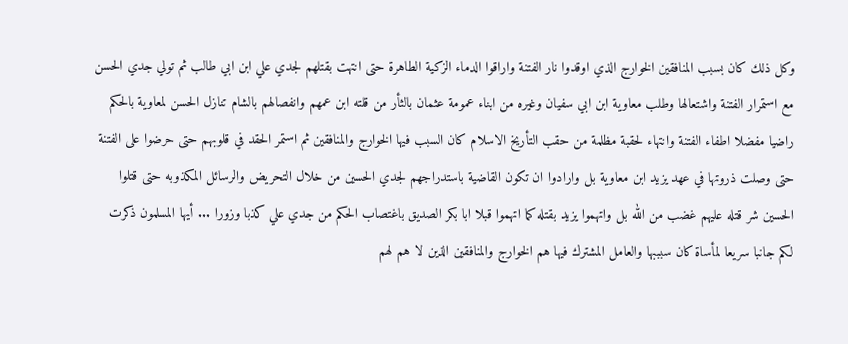وكل ذلك كان بسبب المنافقين الخوارج الذي اوقدوا نار الفتنة واراقوا الدماء الزكية الطاهرة حتى انتهت بقتلهم لجدي علي ابن ابي طالب ثم تولي جدي الحسن مع استمرار الفتنة واشتعالها وطلب معاوية ابن ابي سفيان وغيره من ابناء عمومة عثمان بالثأر من قلته ابن عمهم وانفصالهم بالشام تنازل الحسن لمعاوية بالحكم راضيا مفضلا اطفاء الفتنة وانتهاء لحقبة مظلمة من حقب التأريخ الاسلام كان السبب فيها الخوارج والمنافقين ثم استمر الحقد في قلوبهم حتى حرضوا على الفتنة حتى وصلت ذروتها في عهد يزيد ابن معاوية بل وارادوا ان تكون القاضية باستدراجهم لجدي الحسين من خلال التحريض والرسائل المكذوبه حتى قتلوا الحسين شر قتله عليهم غضب من الله بل واتهموا يزيد بقتله كما اتهموا قبلا ابا بكر الصديق باغتصاب الحكم من جدي علي كذبا وزورا ... أيها المسلمون ذكرت لكم جانبا سريعا لمأساة كان سبببها والعامل المشترك فيها هم الخوارج والمنافقين الذين لا هم لهم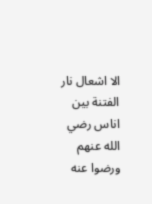الا اشعال نار الفتنة بين اناس رضي الله عنهم ورضوا عنه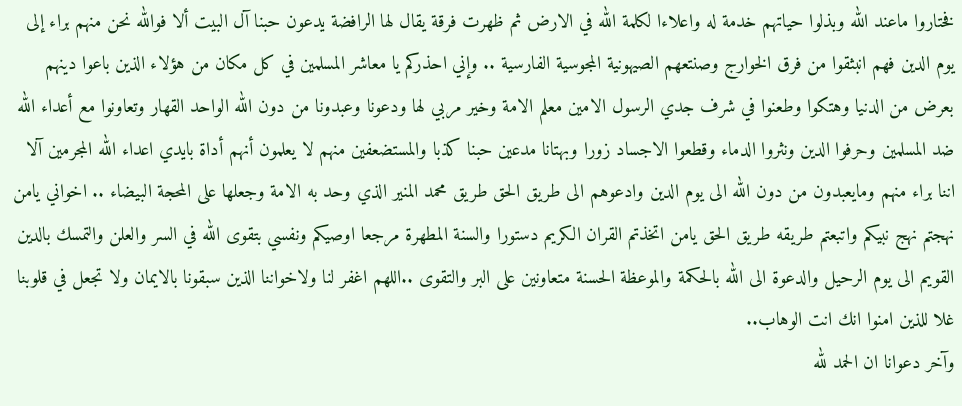فختاروا ماعند الله وبذلوا حياتهم خدمة له واعلاءا لكلمة الله في الارض ثم ظهرت فرقة يقال لها الرافضة يدعون حبنا آل البيت ألا فوالله نحن منهم براء إلى يوم الدين فهم انبثقوا من فرق الخوارج وصنتعهم الصيهونية المجوسية الفارسية .. وإني احذركم يا معاشر المسلمين في كل مكان من هؤلاء الذين باعوا دينهم بعرض من الدنيا وهتكوا وطعنوا في شرف جدي الرسول الامين معلم الامة وخير مربي لها ودعونا وعبدونا من دون الله الواحد القهار وتعاونوا مع أعداء الله ضد المسلمين وحرفوا الدين ونثروا الدماء وقطعوا الاجساد زورا وبهتانا مدعين حبنا كذبا والمستضعفين منهم لا يعلمون أنهم أداة بايدي اعداء الله المجرمين آلا اننا براء منهم ومايعبدون من دون الله الى يوم الدين وادعوهم الى طريق الحق طريق محمد المنير الذي وحد به الامة وجعلها على المحجة البيضاء .. اخواني يامن نهجتم نهج نبيكم واتبعتم طريقه طريق الحق يامن اتخذتم القران الكريم دستورا والسنة المطهرة مرجعا اوصيكم ونفسي بتقوى الله في السر والعلن والتمسك بالدين القويم الى يوم الرحيل والدعوة الى الله بالحكمة والموعظة الحسنة متعاونين على البر والتقوى ..اللهم اغفر لنا ولاخواننا الذين سبقونا بالايمان ولا تجعل في قلوبنا غلا للذين امنوا انك انت الوهاب..
وآخر دعوانا ان الحمد لله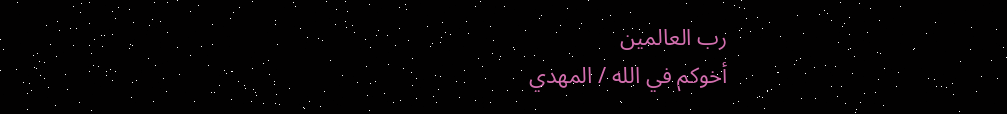رب العالمين
أخوكم في الله / المهدي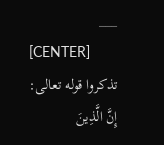___
[CENTER]
تذكروا قوله تعالى:
إِنَّ الَّذِينَ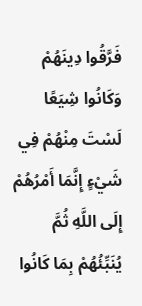فَرَّقُوا دِينَهُمْ وَكَانُوا شِيَعًا لَسْتَ مِنْهُمْ فِي شَيْءٍ إِنَّمَا أَمْرُهُمْ إِلَى اللَّهِ ثُمَّ يُنَبِّئُهُمْ بِمَا كَانُوا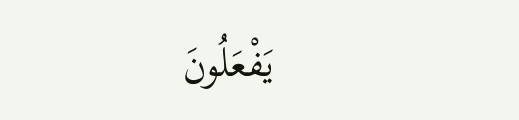يَفْعَلُونَ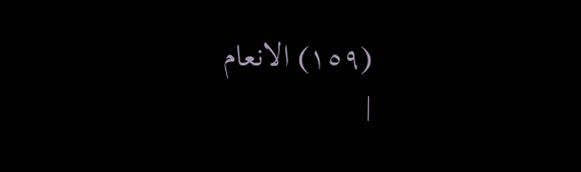(١٥٩) الانعام
|